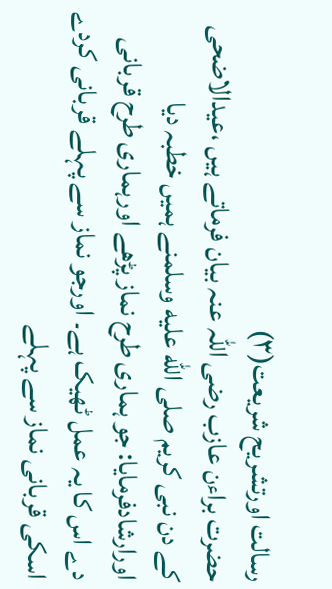رسالت اورتشریح شریعت(۳)
حضرت براءن عازب رضی اللہ عنہ بیان فرماتے ہیں ،عیدالاضحی کے دن نبی کریم صلى الله عليه وسلمنے ہمیں خطبہ دیا اورارشادفرمایا: جو ہماری طرح نماز پڑھے اورہماری طرح قربانی دے اس کا یہ عمل ٹھیک ہے۔ اورجو نماز سے پہلے قربانی کردے اسکی قربانی نماز سے پہلے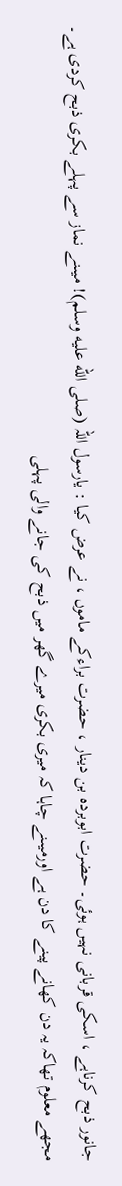جانور ذبح کرناہے ، اسکی قربانی نہیں ہوئی۔ حضرت ابوبردہ بن دینار ، حضرت براءکے ماموں ، نے عرض کیا : یارسول اللہ (صلى الله عليه وسلم)! میںنے نماز سے پہلے بکری ذبح کردی ہے۔ مجھے معلوم تھاکہ یہ دن کھانے پینے کا دن ہے اورمیںنے چاہا کہ میری بکری میرے گھر میں ذبح کی جانے والی پہلی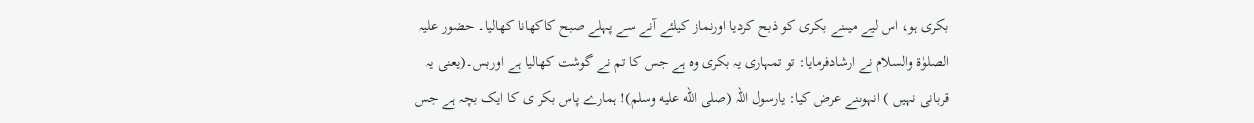بکری ہو، اس لیے میںنے بکری کو ذبح کردیا اورنماز کیلئے آنے سے پہلے صبح کاکھانا کھالیا۔ حضور علیہ الصلوٰة والسلام نے ارشادفرمایا: تو تمہاری یہ بکری وہ ہے جس کا تم نے گوشت کھالیا ہے اوربس۔(یعنی یہ قربانی نہیں ) انہوںنے عرض کیا: یارسول اللہ (صلى الله عليه وسلم)! ہمارے پاس بکر ی کا ایک بچہ ہے جس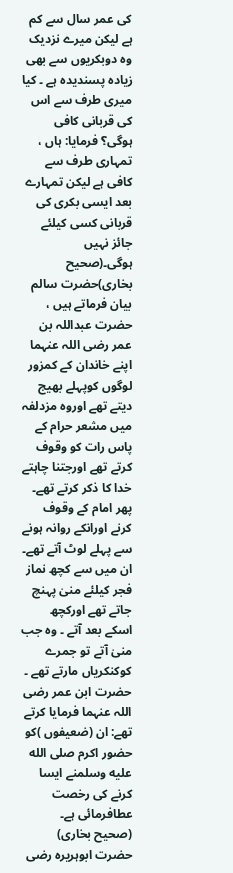کی عمر سال سے کم ہے لیکن میرے نزدیک وہ دوبکریوں سے بھی زیادہ پسندیدہ ہے ۔ کیا میری طرف سے اس کی قربانی کافی ہوگی؟ فرمایا: ہاں ، تمہاری طرف سے کافی ہے لیکن تمہارے بعد ایسی بکری کی قربانی کسی کیلئے جائز نہیں ہوگی۔(صحیح بخاری)حضرت سالم بیان فرماتے ہیں ، حضرت عبداللہ بن عمر رضی اللہ عنہما اپنے خاندان کے کمزور لوگوں کوپہلے بھیج دیتے تھے اوروہ مزدلفہ میں مشعر حرام کے پاس رات کو وقوف کرتے تھے اورجتنا چاہتے خدا کا ذکر کرتے تھے۔ پھر امام کے وقوف کرنے اورانکے روانہ ہونے سے پہلے لوٹ آتے تھے۔ ان میں سے کچھ نماز فجر کیلئے منیٰ پہنچ جاتے تھے اورکچھ اسکے بعد آتے ۔ وہ جب منیٰ آتے تو جمرے کوکنکریاں مارتے تھے ۔ حضرت ابن عمر رضی اللہ عنہما فرمایا کرتے تھے: ان (ضعیفوں )کو حضور اکرم صلى الله عليه وسلمنے ایسا کرنے کی رخصت عطافرمائی ہے۔ (صحیح بخاری)
حضرت ابوہریرہ رضی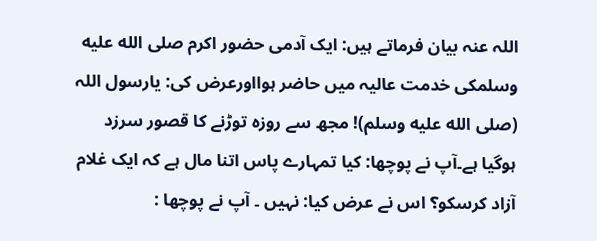اللہ عنہ بیان فرماتے ہیں: ایک آدمی حضور اکرم صلى الله عليه وسلمکی خدمت عالیہ میں حاضر ہوااورعرض کی: یارسول اللہ (صلى الله عليه وسلم)! مجھ سے روزہ توڑنے کا قصور سرزد ہوگیا ہے۔آپ نے پوچھا: کیا تمہارے پاس اتنا مال ہے کہ ایک غلام آزاد کرسکو؟ اس نے عرض کیا: نہیں ۔ آپ نے پوچھا :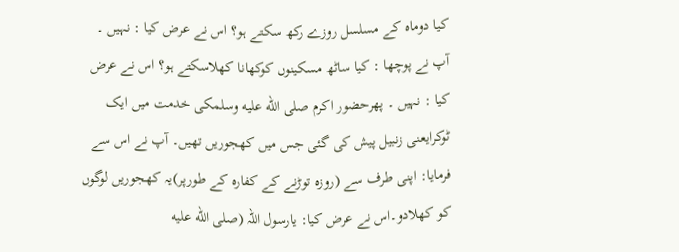کیا دوماہ کے مسلسل روزے رکھ سکتے ہو؟ اس نے عرض کیا : نہیں ۔ آپ نے پوچھا : کیا ساٹھ مسکینوں کوکھانا کھلاسکتے ہو؟ اس نے عرض کیا : نہیں ۔ پھرحضور اکرم صلى الله عليه وسلمکی خدمت میں ایک ٹوکرایعنی زنبیل پیش کی گئی جس میں کھجوریں تھیں۔ آپ نے اس سے فرمایا: اپنی طرف سے (روزہ توڑنے کے کفارہ کے طورپر)یہ کھجوریں لوگوں کو کھلادو۔اس نے عرض کیا: یارسول اللہ (صلى الله عليه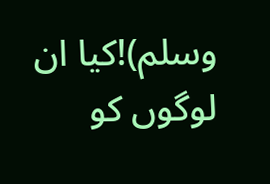وسلم)!کیا ان لوگوں کو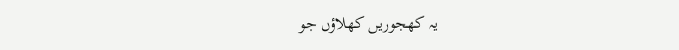یہ کھجوریں کھلاؤں جو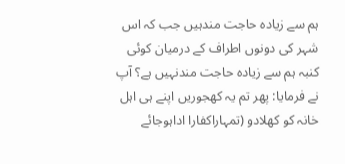ہم سے زیادہ حاجت مندہیں جب کہ اس شہر کی دونوں اطراف کے درمیان کوئی کنبہ ہم سے زیادہ حاجت مندنہیں ہے؟ آپ نے فرمایا: پھر تم یہ کھجوریں اپنے ہی اہل خانہ کو کھلادو (تمہاراکفارا اداہوجائے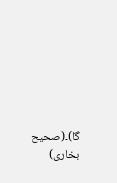گا)۔(صحیح بخاری)